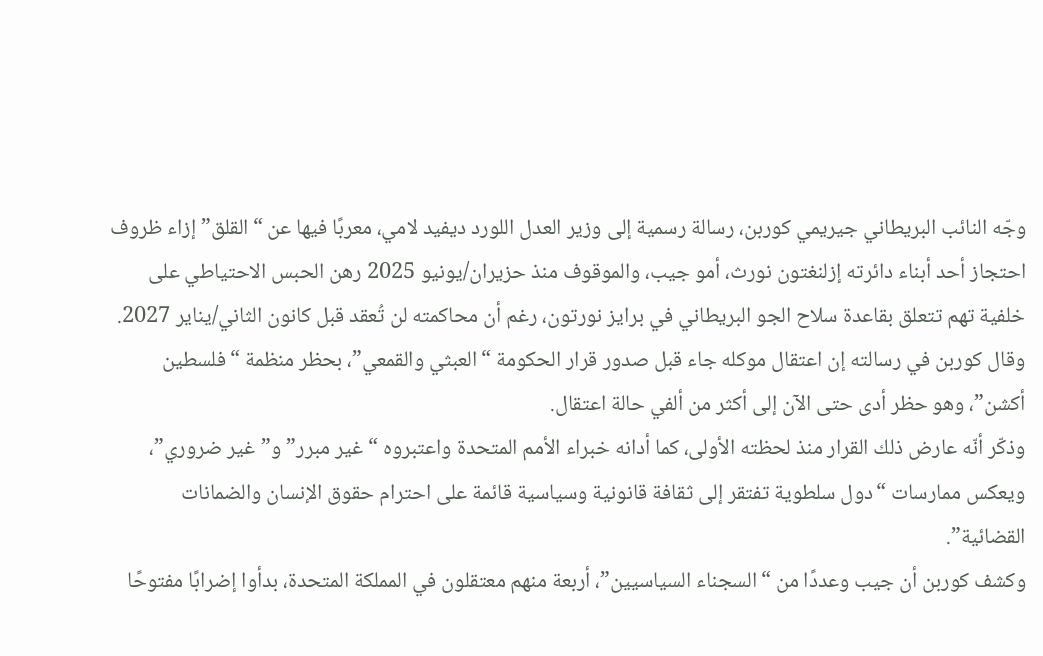وجّه النائب البريطاني جيريمي كوربن، رسالة رسمية إلى وزير العدل اللورد ديفيد لامي، معربًا فيها عن “القلق” إزاء ظروف احتجاز أحد أبناء دائرته إزلنغتون نورث، أمو جيب، والموقوف منذ حزيران/يونيو 2025 رهن الحبس الاحتياطي على خلفية تهم تتعلق بقاعدة سلاح الجو البريطاني في برايز نورتون، رغم أن محاكمته لن تُعقد قبل كانون الثاني/يناير 2027.
وقال كوربن في رسالته إن اعتقال موكله جاء قبل صدور قرار الحكومة “العبثي والقمعي”، بحظر منظمة “فلسطين أكشن”، وهو حظر أدى حتى الآن إلى أكثر من ألفي حالة اعتقال.
وذكّر أنّه عارض ذلك القرار منذ لحظته الأولى، كما أدانه خبراء الأمم المتحدة واعتبروه “غير مبرر” و”غير ضروري”، ويعكس ممارسات “دول سلطوية تفتقر إلى ثقافة قانونية وسياسية قائمة على احترام حقوق الإنسان والضمانات القضائية”.
وكشف كوربن أن جيب وعددًا من “السجناء السياسيين”، أربعة منهم معتقلون في المملكة المتحدة، بدأوا إضرابًا مفتوحًا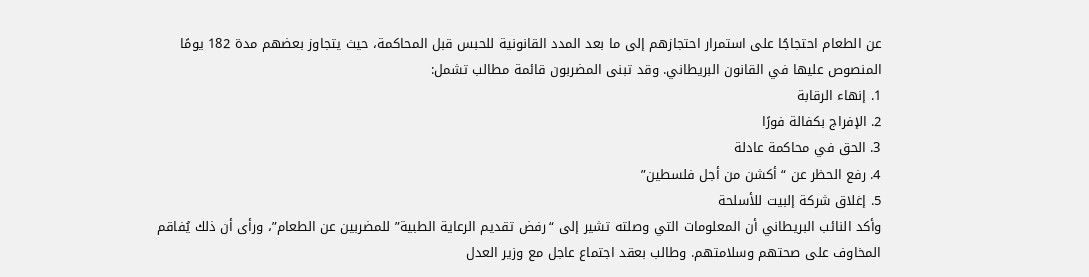عن الطعام احتجاجًا على استمرار احتجازهم إلى ما بعد المدد القانونية للحبس قبل المحاكمة، حيث يتجاوز بعضهم مدة 182 يومًا المنصوص عليها في القانون البريطاني. وقد تبنى المضربون قائمة مطالب تشمل:
1. إنهاء الرقابة
2. الإفراج بكفالة فورًا
3. الحق في محاكمة عادلة
4. رفع الحظر عن “أكشن من أجل فلسطين”
5. إغلاق شركة إلبيت للأسلحة
وأكد النائب البريطاني أن المعلومات التي وصلته تشير إلى “رفض تقديم الرعاية الطبية” للمضربين عن الطعام”، ورأى أن ذلك يُفاقم المخاوف على صحتهم وسلامتهم. وطالب بعقد اجتماع عاجل مع وزير العدل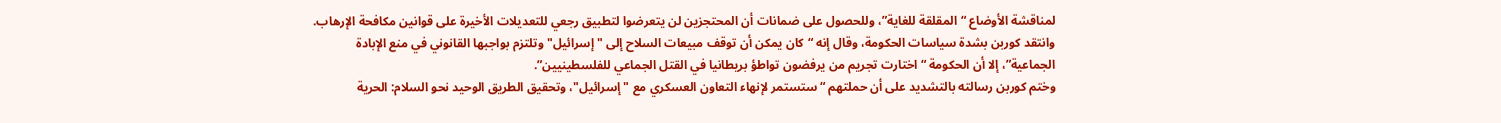لمناقشة الأوضاع “المقلقة للغاية”، وللحصول على ضمانات أن المحتجزين لن يتعرضوا لتطبيق رجعي للتعديلات الأخيرة على قوانين مكافحة الإرهاب.
وانتقد كوربن بشدة سياسات الحكومة، وقال إنه “كان يمكن أن توقف مبيعات السلاح إلى "إسرائيل" وتلتزم بواجبها القانوني في منع الإبادة الجماعية”، إلا أن الحكومة “اختارت تجريم من يرفضون تواطؤ بريطانيا في القتل الجماعي للفلسطينيين”.
وختم كوربن رسالته بالتشديد على أن حملتهم “ستستمر لإنهاء التعاون العسكري مع "إسرائيل"، وتحقيق الطريق الوحيد نحو السلام: الحرية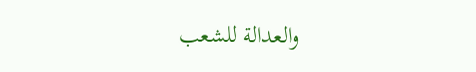والعدالة للشعب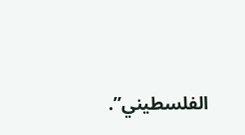الفلسطيني”.